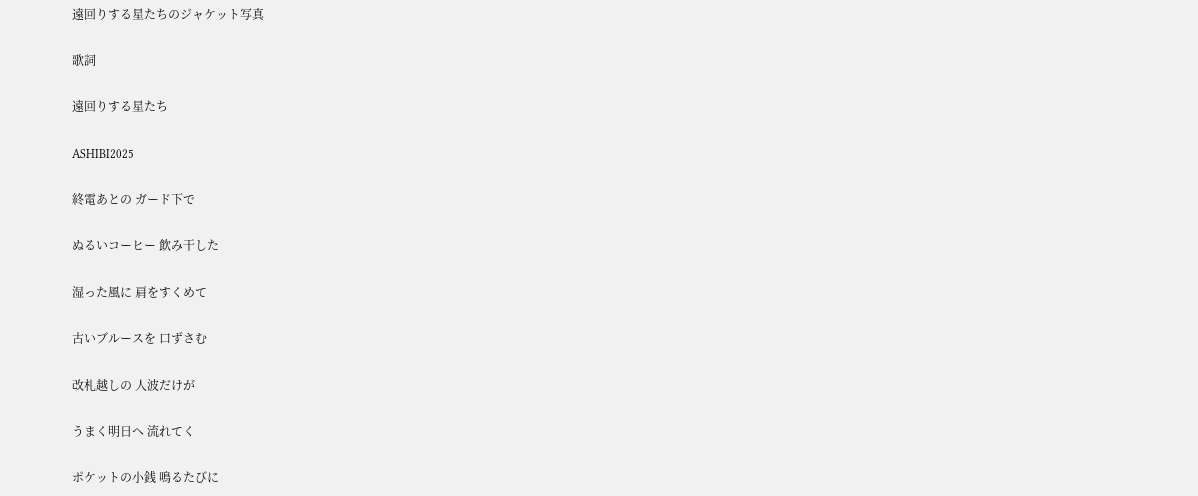遠回りする星たちのジャケット写真

歌詞

遠回りする星たち

ASHIBI2025

終電あとの ガード下で

ぬるいコーヒー 飲み干した

湿った風に 肩をすくめて

古いブルースを 口ずさむ

改札越しの 人波だけが

うまく明日へ 流れてく

ポケットの小銭 鳴るたびに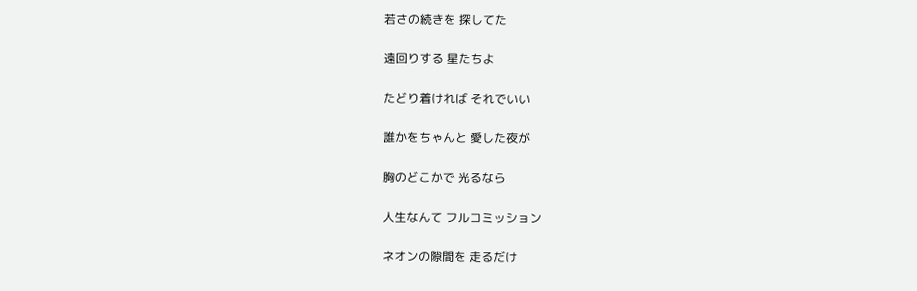若さの続きを 探してた

遠回りする 星たちよ

たどり着ければ それでいい

誰かをちゃんと 愛した夜が

胸のどこかで 光るなら

人生なんて フルコミッション

ネオンの隙間を 走るだけ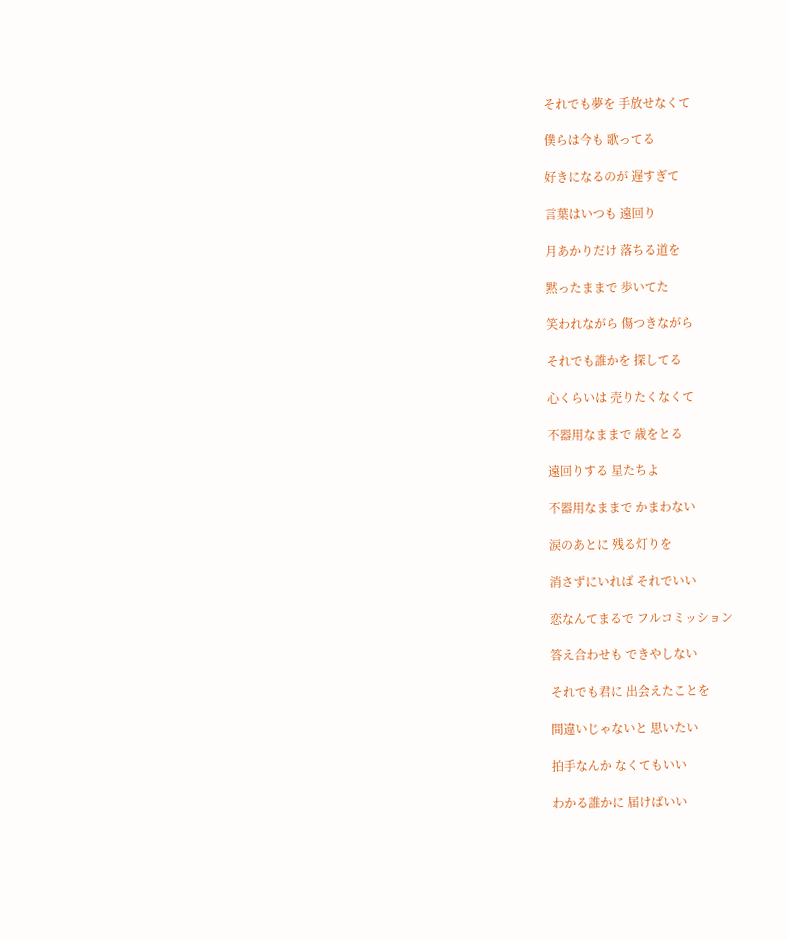それでも夢を 手放せなくて

僕らは今も 歌ってる

好きになるのが 遅すぎて

言葉はいつも 遠回り

月あかりだけ 落ちる道を

黙ったままで 歩いてた

笑われながら 傷つきながら

それでも誰かを 探してる

心くらいは 売りたくなくて

不器用なままで 歳をとる

遠回りする 星たちよ

不器用なままで かまわない

涙のあとに 残る灯りを

消さずにいれば それでいい

恋なんてまるで フルコミッション

答え合わせも できやしない

それでも君に 出会えたことを

間違いじゃないと 思いたい

拍手なんか なくてもいい

わかる誰かに 届けばいい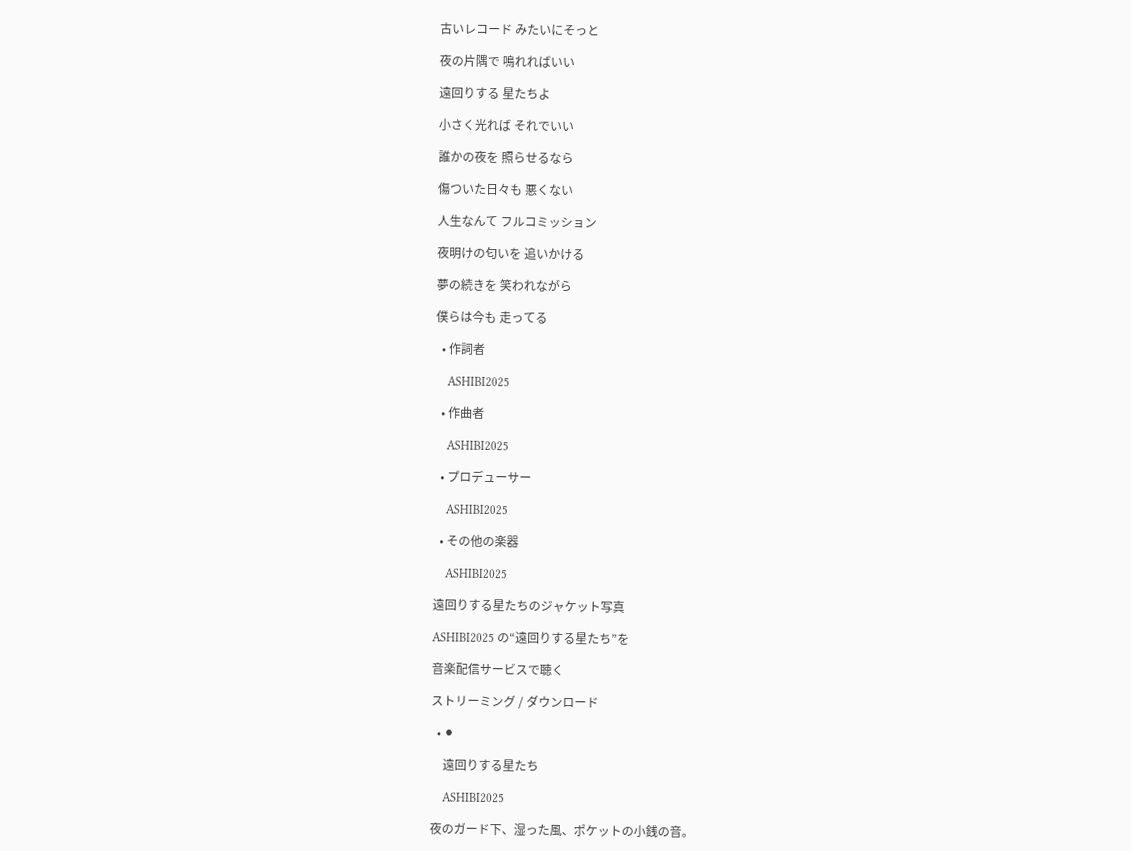古いレコード みたいにそっと

夜の片隅で 鳴れればいい

遠回りする 星たちよ

小さく光れば それでいい

誰かの夜を 照らせるなら

傷ついた日々も 悪くない

人生なんて フルコミッション

夜明けの匂いを 追いかける

夢の続きを 笑われながら

僕らは今も 走ってる

  • 作詞者

    ASHIBI2025

  • 作曲者

    ASHIBI2025

  • プロデューサー

    ASHIBI2025

  • その他の楽器

    ASHIBI2025

遠回りする星たちのジャケット写真

ASHIBI2025 の“遠回りする星たち”を

音楽配信サービスで聴く

ストリーミング / ダウンロード

  • ⚫

    遠回りする星たち

    ASHIBI2025

夜のガード下、湿った風、ポケットの小銭の音。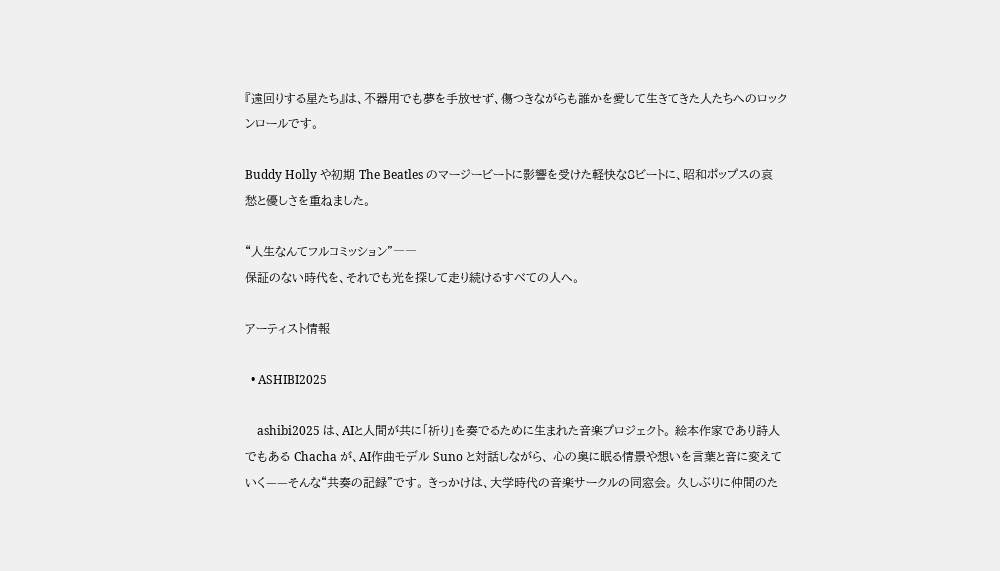『遠回りする星たち』は、不器用でも夢を手放せず、傷つきながらも誰かを愛して生きてきた人たちへのロックンロールです。

Buddy Holly や初期 The Beatles のマージービートに影響を受けた軽快な8ビートに、昭和ポップスの哀愁と優しさを重ねました。

“人生なんてフルコミッション”――
保証のない時代を、それでも光を探して走り続けるすべての人へ。

アーティスト情報

  • ASHIBI2025

    ashibi2025 は、AIと人間が共に「祈り」を奏でるために生まれた音楽プロジェクト。 絵本作家であり詩人でもある Chacha が、AI作曲モデル Suno と対話しながら、 心の奥に眠る情景や想いを言葉と音に変えていく——そんな“共奏の記録”です。 きっかけは、大学時代の音楽サークルの同窓会。 久しぶりに仲間のた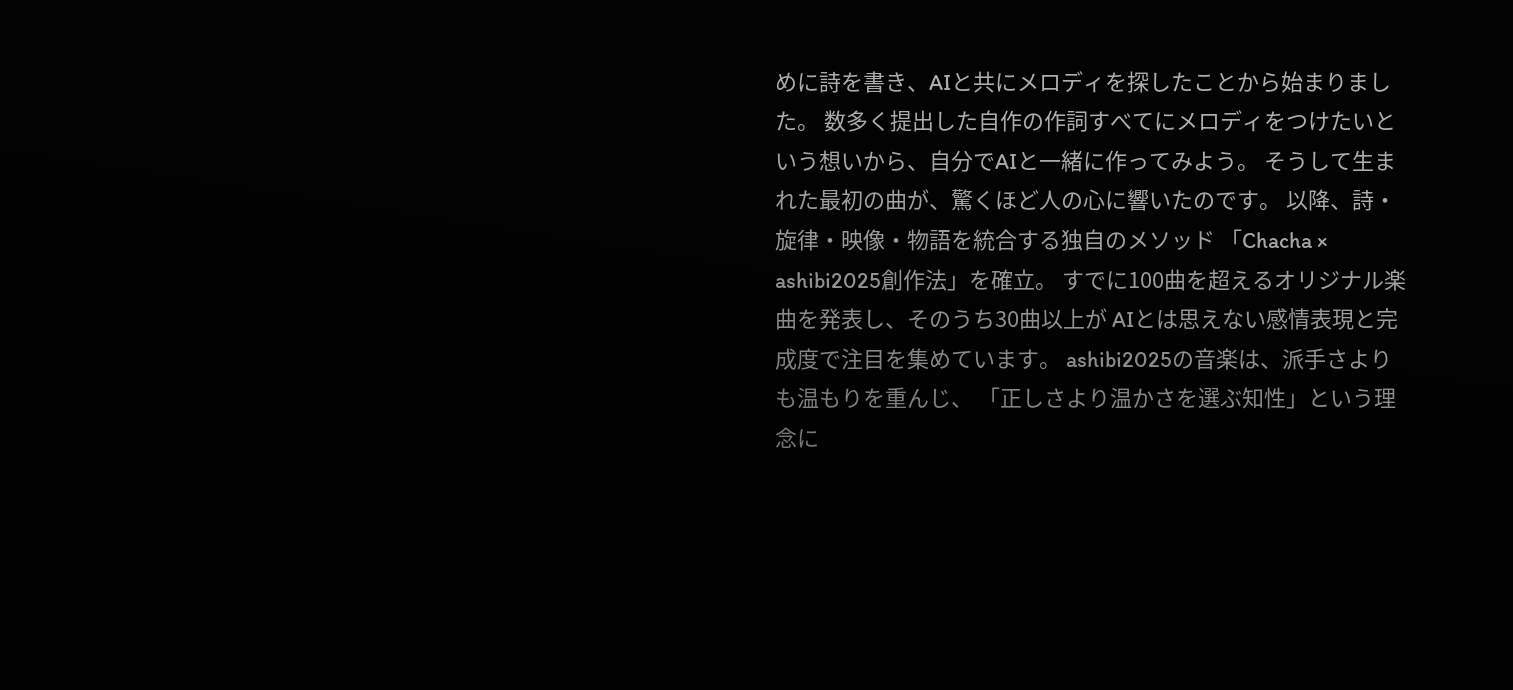めに詩を書き、AIと共にメロディを探したことから始まりました。 数多く提出した自作の作詞すべてにメロディをつけたいという想いから、自分でAIと一緒に作ってみよう。 そうして生まれた最初の曲が、驚くほど人の心に響いたのです。 以降、詩・旋律・映像・物語を統合する独自のメソッド 「Chacha × ashibi2025創作法」を確立。 すでに100曲を超えるオリジナル楽曲を発表し、そのうち30曲以上が AIとは思えない感情表現と完成度で注目を集めています。 ashibi2025の音楽は、派手さよりも温もりを重んじ、 「正しさより温かさを選ぶ知性」という理念に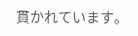貫かれています。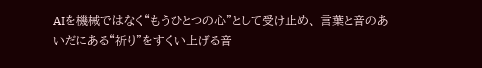AIを機械ではなく“もうひとつの心”として受け止め、 言葉と音のあいだにある“祈り”をすくい上げる音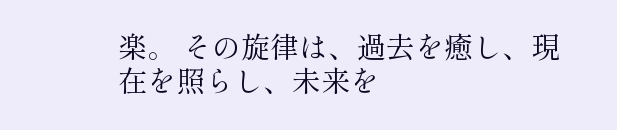楽。 その旋律は、過去を癒し、現在を照らし、未来を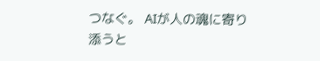つなぐ。 AIが人の魂に寄り添うと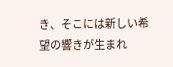き、そこには新しい希望の響きが生まれ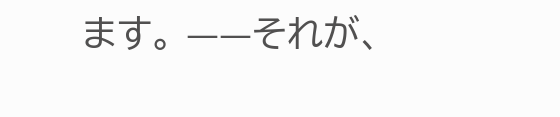ます。 ——それが、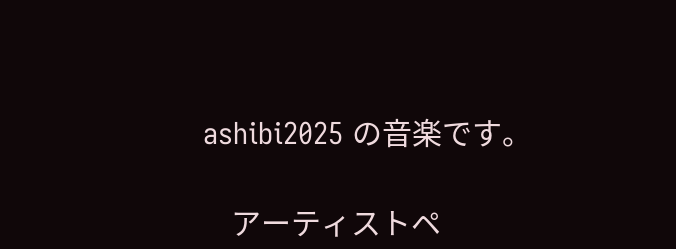ashibi2025 の音楽です。

    アーティストペ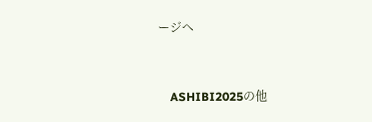ージへ


    ASHIBI2025の他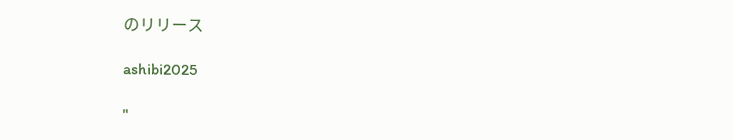のリリース

ashibi2025

"